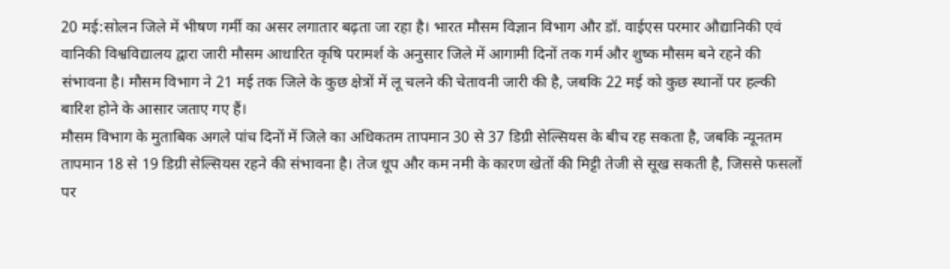20 मई:सोलन जिले में भीषण गर्मी का असर लगातार बढ़ता जा रहा है। भारत मौसम विज्ञान विभाग और डॉ. वाईएस परमार औद्यानिकी एवं वानिकी विश्वविद्यालय द्वारा जारी मौसम आधारित कृषि परामर्श के अनुसार जिले में आगामी दिनों तक गर्म और शुष्क मौसम बने रहने की संभावना है। मौसम विभाग ने 21 मई तक जिले के कुछ क्षेत्रों में लू चलने की चेतावनी जारी की है, जबकि 22 मई को कुछ स्थानों पर हल्की बारिश होने के आसार जताए गए हैं।
मौसम विभाग के मुताबिक अगले पांच दिनों में जिले का अधिकतम तापमान 30 से 37 डिग्री सेल्सियस के बीच रह सकता है, जबकि न्यूनतम तापमान 18 से 19 डिग्री सेल्सियस रहने की संभावना है। तेज धूप और कम नमी के कारण खेतों की मिट्टी तेजी से सूख सकती है, जिससे फसलों पर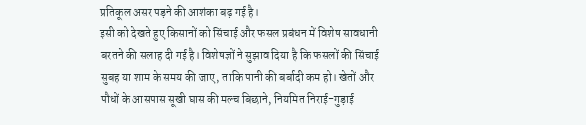प्रतिकूल असर पड़ने की आशंका बढ़ गई है।
इसी को देखते हुए किसानों को सिंचाई और फसल प्रबंधन में विशेष सावधानी बरतने की सलाह दी गई है। विशेषज्ञों ने सुझाव दिया है कि फसलों की सिंचाई सुबह या शाम के समय की जाए, ताकि पानी की बर्बादी कम हो। खेतों और पौधों के आसपास सूखी घास की मल्च बिछाने, नियमित निराई-गुड़ाई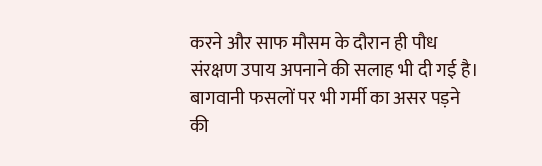करने और साफ मौसम के दौरान ही पौध संरक्षण उपाय अपनाने की सलाह भी दी गई है।
बागवानी फसलों पर भी गर्मी का असर पड़ने की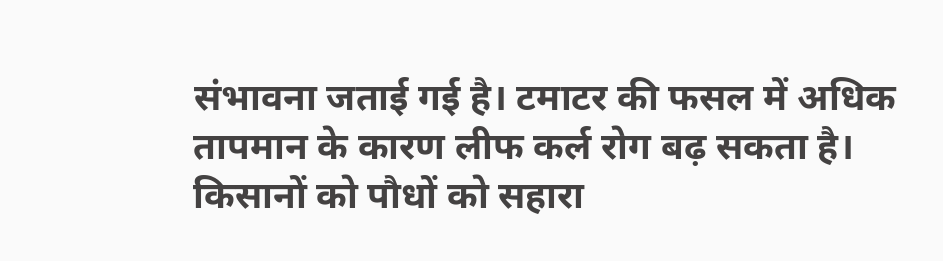संभावना जताई गई है। टमाटर की फसल में अधिक तापमान के कारण लीफ कर्ल रोग बढ़ सकता है। किसानों को पौधों को सहारा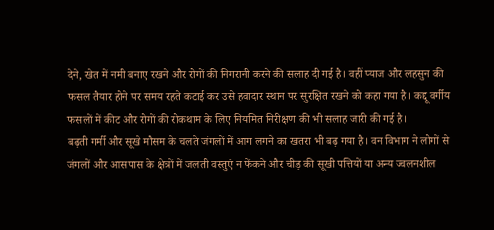देने, खेत में नमी बनाए रखने और रोगों की निगरानी करने की सलाह दी गई है। वहीं प्याज और लहसुन की फसल तैयार होने पर समय रहते कटाई कर उसे हवादार स्थान पर सुरक्षित रखने को कहा गया है। कद्दू वर्गीय फसलों में कीट और रोगों की रोकथाम के लिए नियमित निरीक्षण की भी सलाह जारी की गई है।
बढ़ती गर्मी और सूखे मौसम के चलते जंगलों में आग लगने का खतरा भी बढ़ गया है। वन विभाग ने लोगों से जंगलों और आसपास के क्षेत्रों में जलती वस्तुएं न फेंकने और चीड़ की सूखी पत्तियों या अन्य ज्वलनशील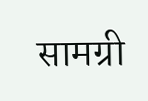सामग्री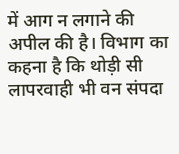में आग न लगाने की अपील की है। विभाग का कहना है कि थोड़ी सी लापरवाही भी वन संपदा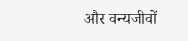और वन्यजीवों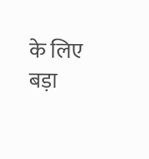के लिए बड़ा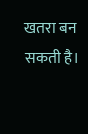खतरा बन सकती है।